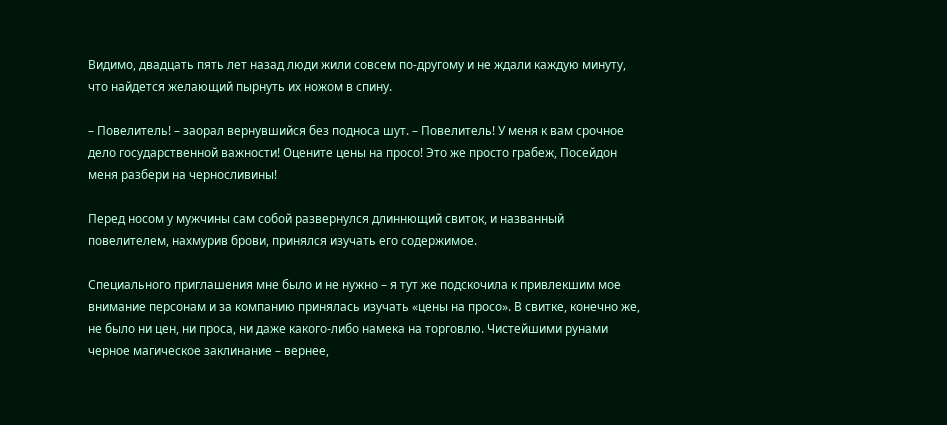Видимо, двадцать пять лет назад люди жили совсем по-другому и не ждали каждую минуту, что найдется желающий пырнуть их ножом в спину.

– Повелитель! – заорал вернувшийся без подноса шут. – Повелитель! У меня к вам срочное дело государственной важности! Оцените цены на просо! Это же просто грабеж, Посейдон меня разбери на черносливины!

Перед носом у мужчины сам собой развернулся длиннющий свиток, и названный повелителем, нахмурив брови, принялся изучать его содержимое.

Специального приглашения мне было и не нужно – я тут же подскочила к привлекшим мое внимание персонам и за компанию принялась изучать «цены на просо». В свитке, конечно же, не было ни цен, ни проса, ни даже какого-либо намека на торговлю. Чистейшими рунами черное магическое заклинание – вернее,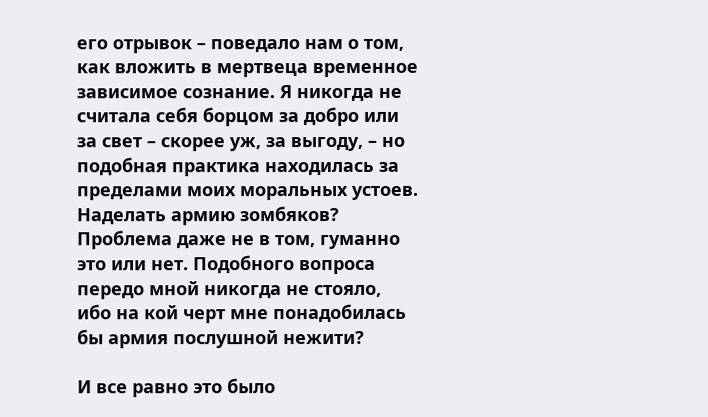его отрывок – поведало нам о том, как вложить в мертвеца временное зависимое сознание. Я никогда не считала себя борцом за добро или за свет – скорее уж, за выгоду, – но подобная практика находилась за пределами моих моральных устоев. Наделать армию зомбяков? Проблема даже не в том, гуманно это или нет. Подобного вопроса передо мной никогда не стояло, ибо на кой черт мне понадобилась бы армия послушной нежити?

И все равно это было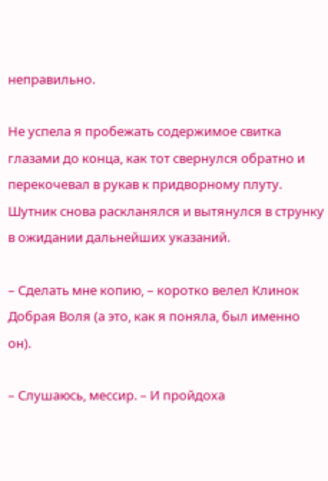неправильно.

Не успела я пробежать содержимое свитка глазами до конца, как тот свернулся обратно и перекочевал в рукав к придворному плуту. Шутник снова раскланялся и вытянулся в струнку в ожидании дальнейших указаний.

– Сделать мне копию, – коротко велел Клинок Добрая Воля (а это, как я поняла, был именно он).

– Слушаюсь, мессир. – И пройдоха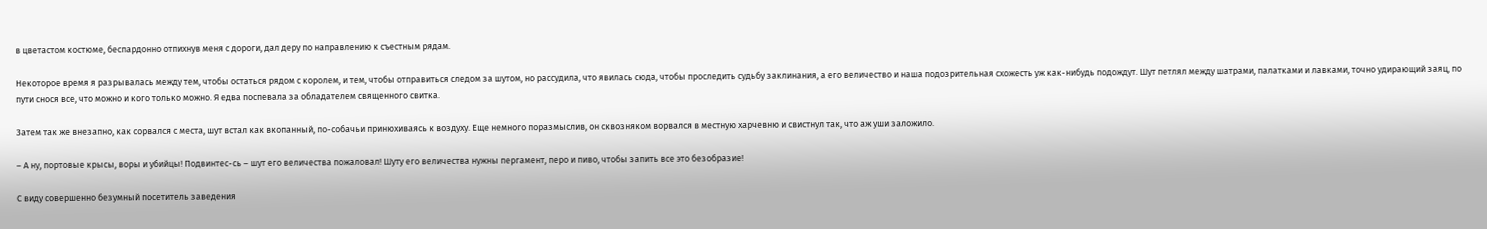в цветастом костюме, беспардонно отпихнув меня с дороги, дал деру по направлению к съестным рядам.

Некоторое время я разрывалась между тем, чтобы остаться рядом с королем, и тем, чтобы отправиться следом за шутом, но рассудила, что явилась сюда, чтобы проследить судьбу заклинания, а его величество и наша подозрительная схожесть уж как-нибудь подождут. Шут петлял между шатрами, палатками и лавками, точно удирающий заяц, по пути снося все, что можно и кого только можно. Я едва поспевала за обладателем священного свитка.

Затем так же внезапно, как сорвался с места, шут встал как вкопанный, по-собачьи принюхиваясь к воздуху. Еще немного поразмыслив, он сквозняком ворвался в местную харчевню и свистнул так, что аж уши заложило.

– А ну, портовые крысы, воры и убийцы! Подвинтес-сь – шут его величества пожаловал! Шуту его величества нужны пергамент, перо и пиво, чтобы запить все это безобразие!

С виду совершенно безумный посетитель заведения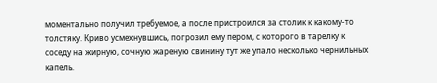моментально получил требуемое, а после пристроился за столик к какому-то толстяку. Криво усмехнувшись, погрозил ему пером, с которого в тарелку к соседу на жирную, сочную жареную свинину тут же упало несколько чернильных капель.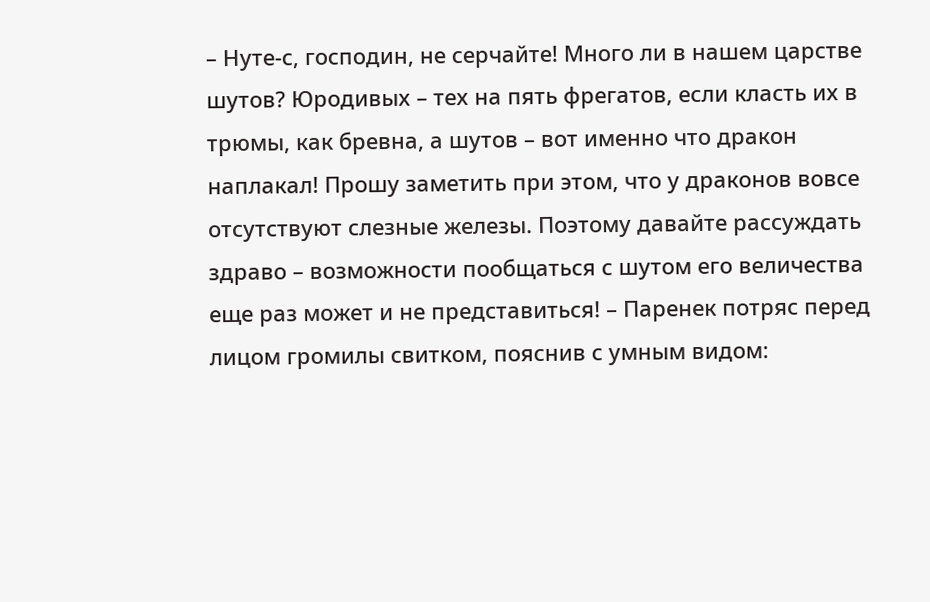– Нуте-с, господин, не серчайте! Много ли в нашем царстве шутов? Юродивых – тех на пять фрегатов, если класть их в трюмы, как бревна, а шутов – вот именно что дракон наплакал! Прошу заметить при этом, что у драконов вовсе отсутствуют слезные железы. Поэтому давайте рассуждать здраво – возможности пообщаться с шутом его величества еще раз может и не представиться! – Паренек потряс перед лицом громилы свитком, пояснив с умным видом: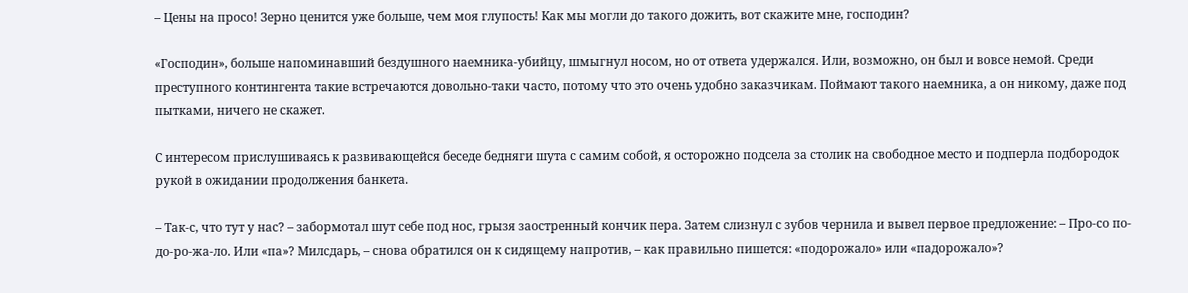– Цены на просо! Зерно ценится уже больше, чем моя глупость! Как мы могли до такого дожить, вот скажите мне, господин?

«Господин», больше напоминавший бездушного наемника-убийцу, шмыгнул носом, но от ответа удержался. Или, возможно, он был и вовсе немой. Среди преступного контингента такие встречаются довольно-таки часто, потому что это очень удобно заказчикам. Поймают такого наемника, а он никому, даже под пытками, ничего не скажет.

С интересом прислушиваясь к развивающейся беседе бедняги шута с самим собой, я осторожно подсела за столик на свободное место и подперла подбородок рукой в ожидании продолжения банкета.

– Так-с, что тут у нас? – забормотал шут себе под нос, грызя заостренный кончик пера. Затем слизнул с зубов чернила и вывел первое предложение: – Про-со по-до-ро-жа-ло. Или «па»? Милсдарь, – снова обратился он к сидящему напротив, – как правильно пишется: «подорожало» или «падорожало»?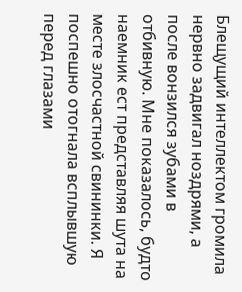Блещущий интеллектом громила нервно задвигал ноздрями, а после вонзился зубами в отбивную. Мне показалось, будто наемник ест представляя шута на месте злосчастной свининки. Я поспешно отогнала всплывшую перед глазами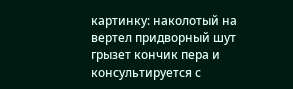картинку: наколотый на вертел придворный шут грызет кончик пера и консультируется с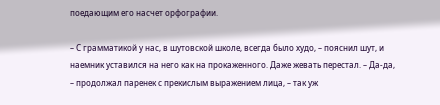поедающим его насчет орфографии.

– С грамматикой у нас, в шутовской школе, всегда было худо, – пояснил шут, и наемник уставился на него как на прокаженного. Даже жевать перестал. – Да-да, – продолжал паренек с прекислым выражением лица, – так уж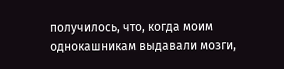получилось, что, когда моим однокашникам выдавали мозги,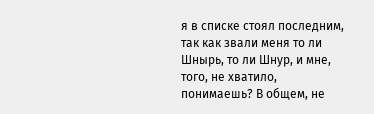я в списке стоял последним, так как звали меня то ли Шнырь, то ли Шнур, и мне, того, не хватило, понимаешь? В общем, не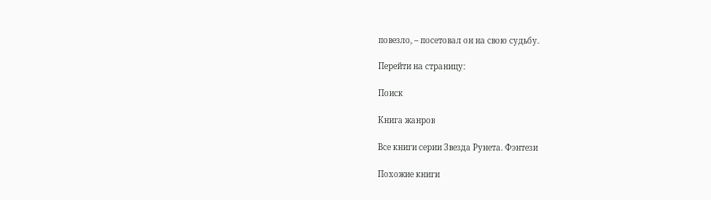повезло, – посетовал он на свою судьбу.

Перейти на страницу:

Поиск

Книга жанров

Все книги серии Звезда Рунета. Фэнтези

Похожие книги